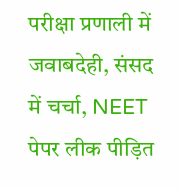परीक्षा प्रणाली में जवाबदेही, संसद में चर्चा, NEET पेपर लीक पीड़ित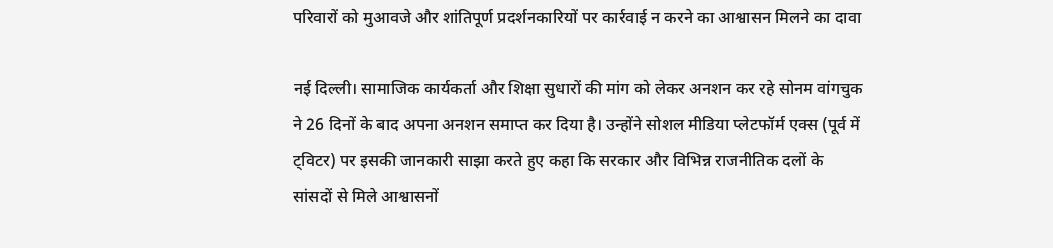परिवारों को मुआवजे और शांतिपूर्ण प्रदर्शनकारियों पर कार्रवाई न करने का आश्वासन मिलने का दावा

नई दिल्ली। सामाजिक कार्यकर्ता और शिक्षा सुधारों की मांग को लेकर अनशन कर रहे सोनम वांगचुक ने 26 दिनों के बाद अपना अनशन समाप्त कर दिया है। उन्होंने सोशल मीडिया प्लेटफॉर्म एक्स (पूर्व में ट्विटर) पर इसकी जानकारी साझा करते हुए कहा कि सरकार और विभिन्न राजनीतिक दलों के सांसदों से मिले आश्वासनों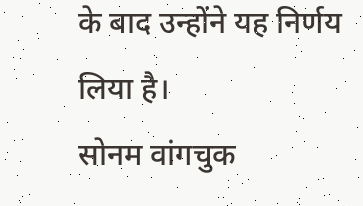के बाद उन्होंने यह निर्णय लिया है।
सोनम वांगचुक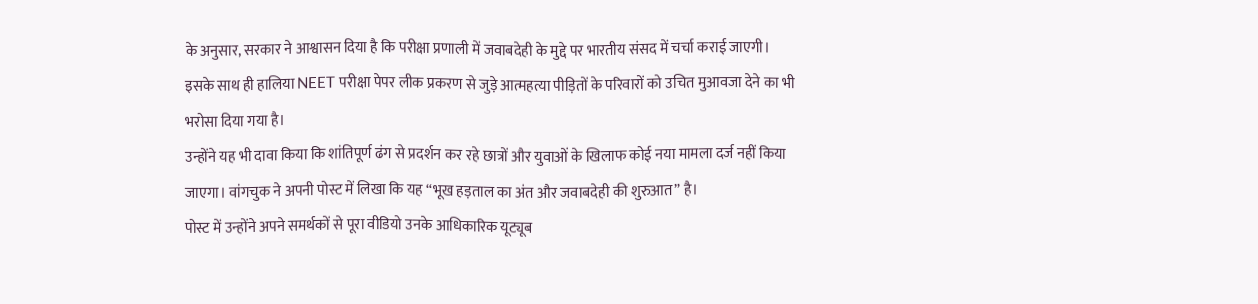के अनुसार, सरकार ने आश्वासन दिया है कि परीक्षा प्रणाली में जवाबदेही के मुद्दे पर भारतीय संसद में चर्चा कराई जाएगी। इसके साथ ही हालिया NEET परीक्षा पेपर लीक प्रकरण से जुड़े आत्महत्या पीड़ितों के परिवारों को उचित मुआवजा देने का भी भरोसा दिया गया है।
उन्होंने यह भी दावा किया कि शांतिपूर्ण ढंग से प्रदर्शन कर रहे छात्रों और युवाओं के खिलाफ कोई नया मामला दर्ज नहीं किया जाएगा। वांगचुक ने अपनी पोस्ट में लिखा कि यह “भूख हड़ताल का अंत और जवाबदेही की शुरुआत” है।
पोस्ट में उन्होंने अपने समर्थकों से पूरा वीडियो उनके आधिकारिक यूट्यूब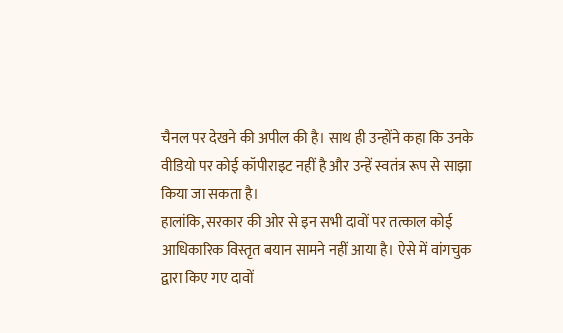चैनल पर देखने की अपील की है। साथ ही उन्होंने कहा कि उनके वीडियो पर कोई कॉपीराइट नहीं है और उन्हें स्वतंत्र रूप से साझा किया जा सकता है।
हालांकि, सरकार की ओर से इन सभी दावों पर तत्काल कोई आधिकारिक विस्तृत बयान सामने नहीं आया है। ऐसे में वांगचुक द्वारा किए गए दावों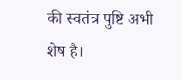की स्वतंत्र पुष्टि अभी शेष है।